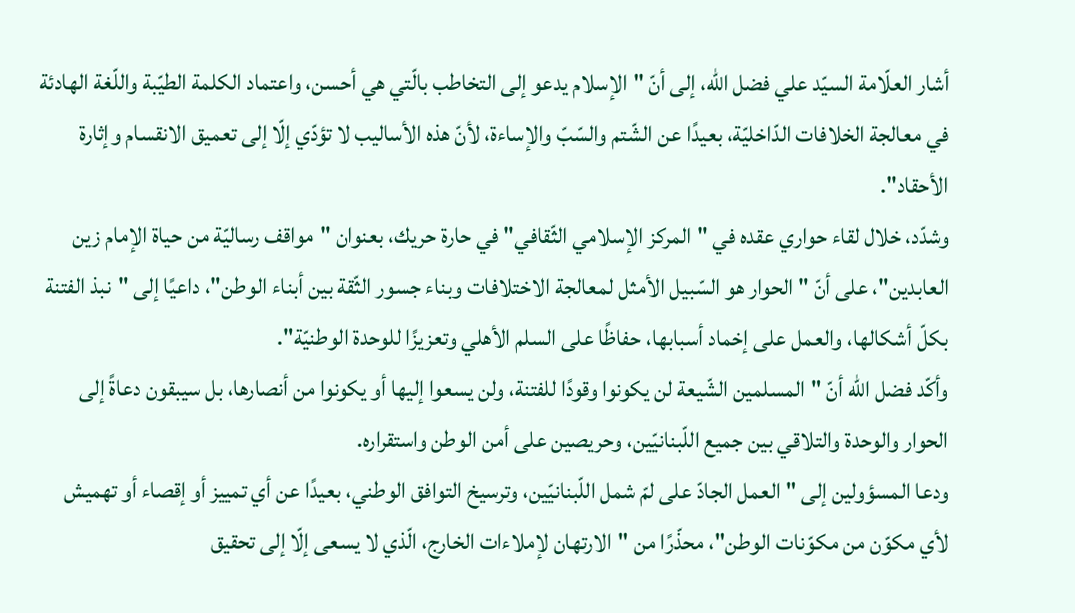أشار العلّامة السيّد علي فضل الله، إلى أنّ "الإسلام يدعو إلى التخاطب بالّتي هي أحسن، واعتماد الكلمة الطيّبة واللّغة الهادئة في معالجة الخلافات الدّاخليّة، بعيدًا عن الشّتم والسّبّ والإساءة، لأنّ هذه الأساليب لا تؤدّي إلّا إلى تعميق الانقسام وإثارة الأحقاد".
وشدّد، خلال لقاء حواري عقده في "المركز الإسلامي الثّقافي" في حارة حريك، بعنوان "مواقف رساليّة من حياة الإمام زين العابدين"، على أنّ "الحوار هو السّبيل الأمثل لمعالجة الاختلافات وبناء جسور الثّقة بين أبناء الوطن"، داعيًا إلى "نبذ الفتنة بكلّ أشكالها، والعمل على إخماد أسبابها، حفاظًا على السلم الأهلي وتعزيزًا للوحدة الوطنيّة".
وأكّد فضل الله أنّ "المسلمين الشّيعة لن يكونوا وقودًا للفتنة، ولن يسعوا إليها أو يكونوا من أنصارها، بل سيبقون دعاةً إلى الحوار والوحدة والتلاقي بين جميع اللّبنانيّين، وحريصين على أمن الوطن واستقراره.
ودعا المسؤولين إلى "العمل الجادّ على لمّ شمل اللّبنانيّين، وترسيخ التوافق الوطني، بعيدًا عن أي تمييز أو إقصاء أو تهميش لأي مكوّن من مكوّنات الوطن"، محذّرًا من "الارتهان لإملاءات الخارج، الّذي لا يسعى إلّا إلى تحقيق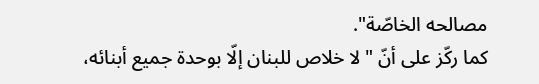مصالحه الخاصّة".
كما ركّز على أنّ "لا خلاص للبنان إلّا بوحدة جميع أبنائه،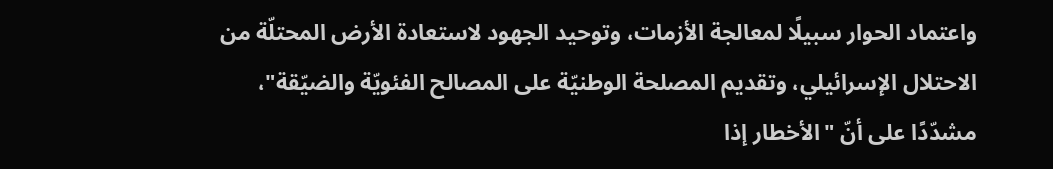واعتماد الحوار سبيلًا لمعالجة الأزمات، وتوحيد الجهود لاستعادة الأرض المحتلّة من الاحتلال الإسرائيلي، وتقديم المصلحة الوطنيّة على المصالح الفئويّة والضيّقة"، مشدّدًا على أنّ "الأخطار إذا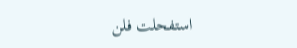استفحلت فلن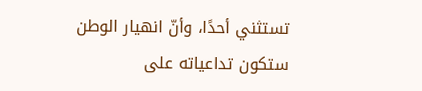تستثني أحدًا، وأنّ انهيار الوطن ستكون تداعياته على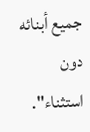جميع أبنائه دون استثناء".